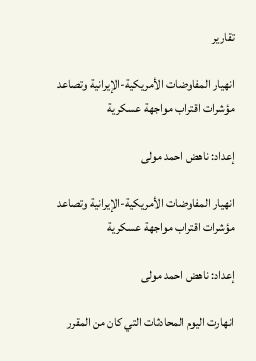تقارير

انهيار المفاوضات الأمريكية-الإيرانية وتصاعد مؤشرات اقتراب مواجهة عسكرية

إعداد: ناهض احمد مولى

انهيار المفاوضات الأمريكية-الإيرانية وتصاعد مؤشرات اقتراب مواجهة عسكرية

إعداد: ناهض احمد مولى

انهارت اليوم المحادثات التي كان من المقرر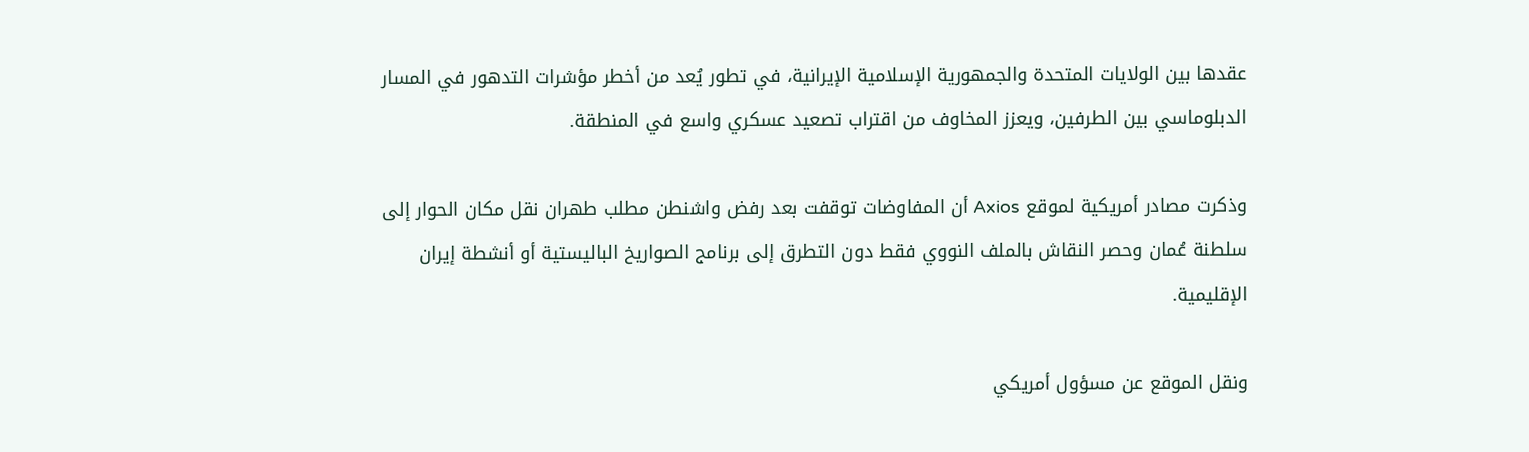عقدها بين الولايات المتحدة والجمهورية الإسلامية الإيرانية، في تطور يُعد من أخطر مؤشرات التدهور في المسار الدبلوماسي بين الطرفين، ويعزز المخاوف من اقتراب تصعيد عسكري واسع في المنطقة.

وذكرت مصادر أمريكية لموقع Axios أن المفاوضات توقفت بعد رفض واشنطن مطلب طهران نقل مكان الحوار إلى سلطنة عُمان وحصر النقاش بالملف النووي فقط دون التطرق إلى برنامج الصواريخ الباليستية أو أنشطة إيران الإقليمية.

ونقل الموقع عن مسؤول أمريكي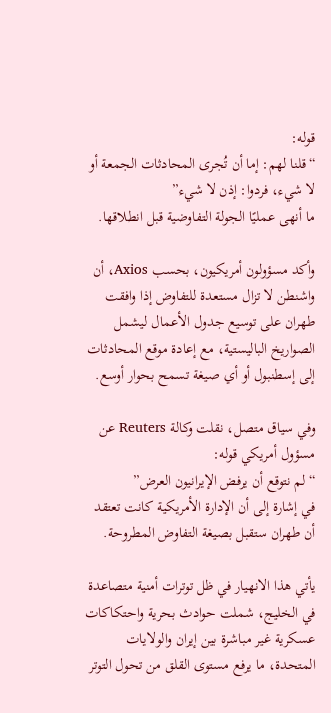قوله:
“قلنا لهم: إما أن تُجرى المحادثات الجمعة أو لا شيء، فردوا: إذن لا شيء”
ما أنهى عمليًا الجولة التفاوضية قبل انطلاقها.

وأكد مسؤولون أمريكيون، بحسب Axios، أن واشنطن لا تزال مستعدة للتفاوض إذا وافقت طهران على توسيع جدول الأعمال ليشمل الصواريخ الباليستية، مع إعادة موقع المحادثات إلى إسطنبول أو أي صيغة تسمح بحوار أوسع.

وفي سياق متصل، نقلت وكالة Reuters عن مسؤول أمريكي قوله:
“لم نتوقع أن يرفض الإيرانيون العرض”
في إشارة إلى أن الإدارة الأمريكية كانت تعتقد أن طهران ستقبل بصيغة التفاوض المطروحة.

يأتي هذا الانهيار في ظل توترات أمنية متصاعدة في الخليج، شملت حوادث بحرية واحتكاكات عسكرية غير مباشرة بين إيران والولايات المتحدة، ما يرفع مستوى القلق من تحول التوتر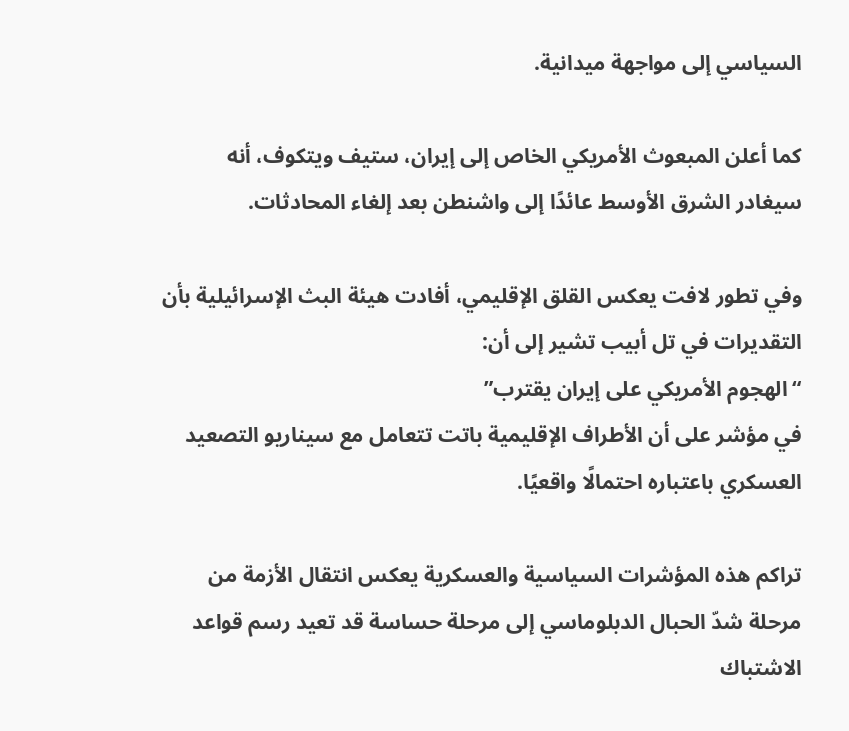السياسي إلى مواجهة ميدانية.

كما أعلن المبعوث الأمريكي الخاص إلى إيران، ستيف ويتكوف، أنه سيغادر الشرق الأوسط عائدًا إلى واشنطن بعد إلغاء المحادثات.

وفي تطور لافت يعكس القلق الإقليمي، أفادت هيئة البث الإسرائيلية بأن التقديرات في تل أبيب تشير إلى أن:
“الهجوم الأمريكي على إيران يقترب”
في مؤشر على أن الأطراف الإقليمية باتت تتعامل مع سيناريو التصعيد العسكري باعتباره احتمالًا واقعيًا.

تراكم هذه المؤشرات السياسية والعسكرية يعكس انتقال الأزمة من مرحلة شدّ الحبال الدبلوماسي إلى مرحلة حساسة قد تعيد رسم قواعد الاشتباك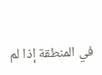في المنطقة إذا لم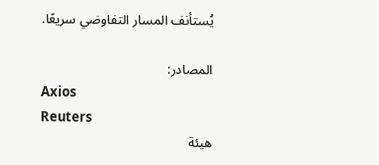يُستأنف المسار التفاوضي سريعًا.

المصادر:
Axios
Reuters
هيئة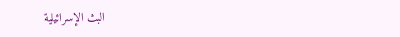البث الإسرائيلية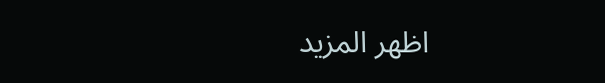اظهر المزيد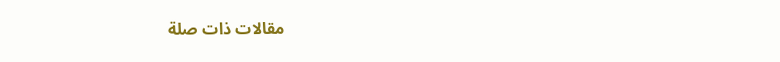مقالات ذات صلة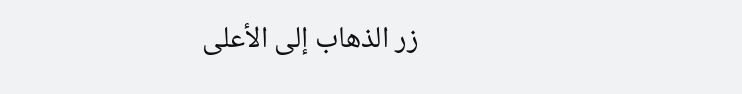زر الذهاب إلى الأعلى